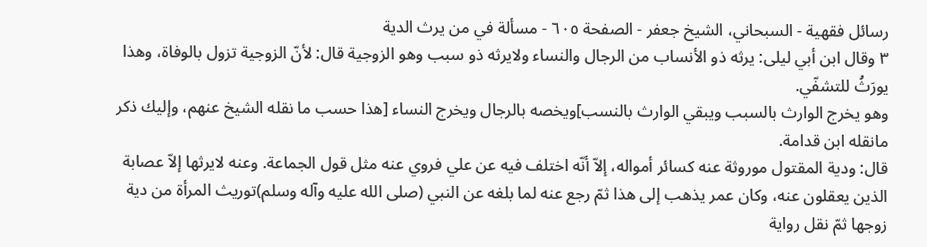رسائل فقهية - السبحاني، الشيخ جعفر - الصفحة ٦٠٥ - مسألة في من يرث الدية
٣ وقال ابن أبي ليلى: يرثه ذو الأنساب من الرجال والنساء ولايرثه ذو سبب وهو الزوجية قال: لأنّ الزوجية تزول بالوفاة، وهذا يورَثُ للتشفّي.
وهو يخرج الوارث بالسبب ويبقي الوارث بالنسب]ويخصه بالرجال ويخرج النساء [هذا حسب ما نقله الشيخ عنهم، وإليك ذكر مانقله ابن قدامة.
قال: ودية المقتول موروثة عنه كسائر أمواله، إلاّ أنّه اختلف فيه عن علي فروي عنه مثل قول الجماعة. وعنه لايرثها إلاّ عصابة الذين يعقلون عنه، وكان عمر يذهب إلى هذا ثمّ رجع عنه لما بلغه عن النبي (صلى الله عليه وآله وسلم)توريث المرأة من دية زوجها ثمّ نقل رواية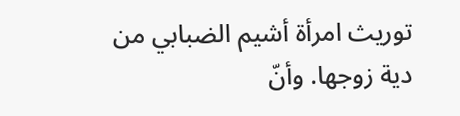توريث امرأة أشيم الضبابي من دية زوجها. وأنّ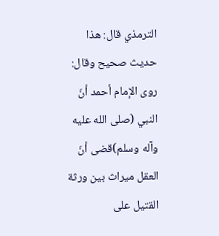الترمذي قال: هذا حديث صحيح وقال: روى الإمام أحمد أنّ النبي (صلى الله عليه وآله وسلم)قضى أنّ العقل ميراث بين ورثة القتيل على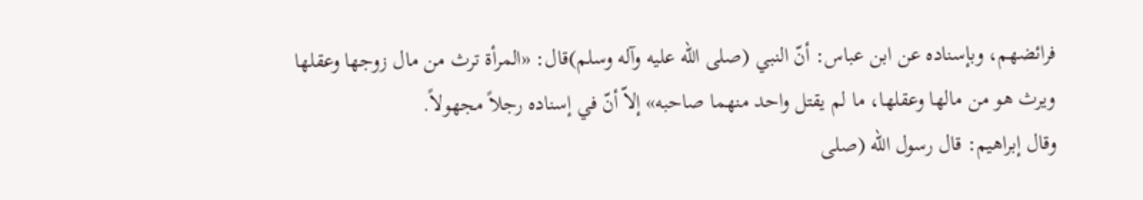فرائضهم، وبإسناده عن ابن عباس: أنّ النبي (صلى الله عليه وآله وسلم)قال: «المرأة ترث من مال زوجها وعقلها ويرث هو من مالها وعقلها، ما لم يقتل واحد منهما صاحبه» إلاّ أنّ في إسناده رجلاً مجهولاً.
وقال إبراهيم: قال رسول اللّه (صلى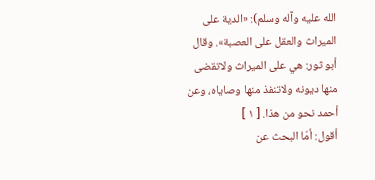الله عليه وآله وسلم): «الدية على الميراث والعقل على العصبة». وقال أبو ثور: هي على الميراث ولاتقضى منها ديونه ولاتنفذ منها وصاياه، وعن أحمد نحو من هذا. [ ١ ]
أقول: أمّا البحث عن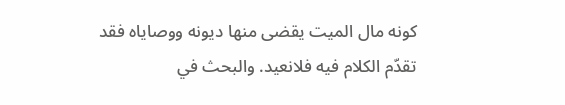كونه مال الميت يقضى منها ديونه ووصاياه فقد تقدّم الكلام فيه فلانعيد. والبحث في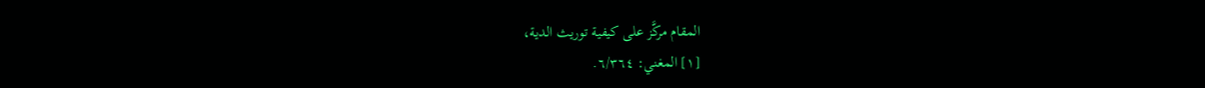المقام مركَّز على كيفية توريث الدية،
[١] المغني: ٦/٣٦٤.